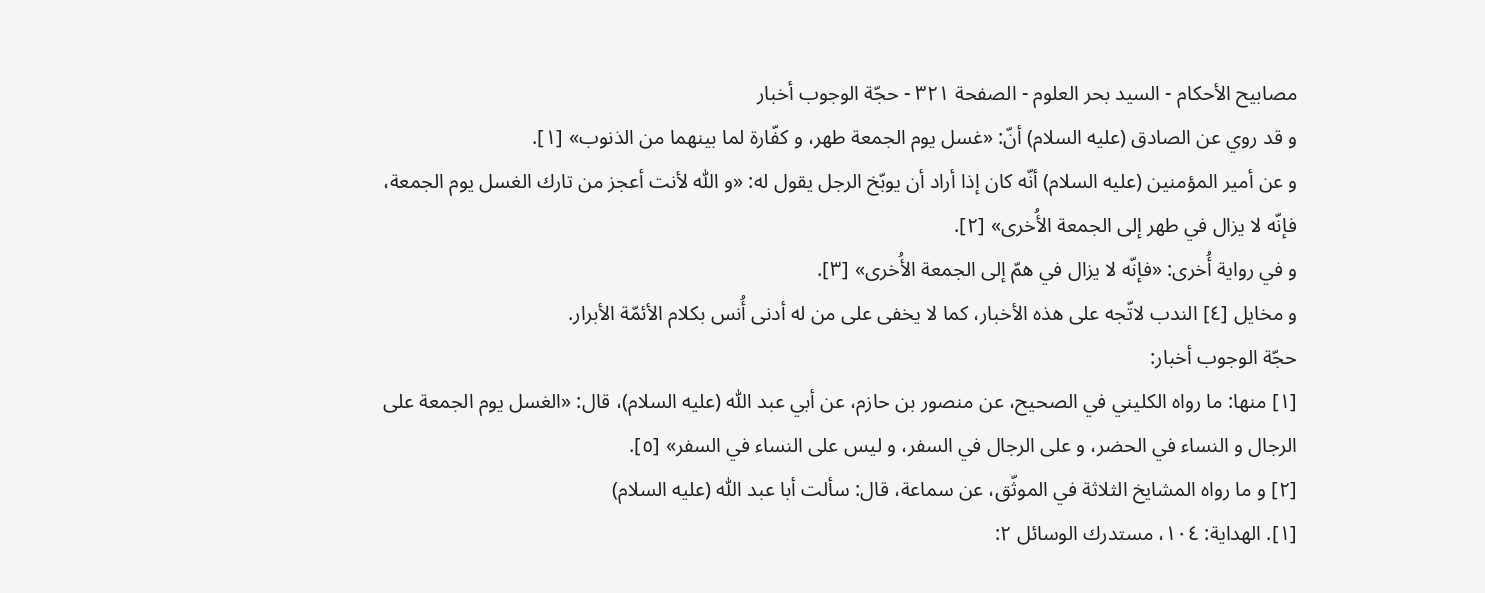مصابيح الأحكام - السيد بحر العلوم - الصفحة ٣٢١ - حجّة الوجوب أخبار
و قد روي عن الصادق (عليه السلام) أنّ: «غسل يوم الجمعة طهر، و كفّارة لما بينهما من الذنوب» [١].
و عن أمير المؤمنين (عليه السلام) أنّه كان إذا أراد أن يوبّخ الرجل يقول له: «و اللّٰه لأنت أعجز من تارك الغسل يوم الجمعة، فإنّه لا يزال في طهر إلى الجمعة الأُخرى» [٢].
و في رواية أُخرى: «فإنّه لا يزال في همّ إلى الجمعة الأُخرى» [٣].
و مخايل [٤] الندب لاتّجه على هذه الأخبار، كما لا يخفى على من له أدنى أُنس بكلام الأئمّة الأبرار.
حجّة الوجوب أخبار:
[١] منها: ما رواه الكليني في الصحيح، عن منصور بن حازم، عن أبي عبد اللّٰه (عليه السلام)، قال: «الغسل يوم الجمعة على الرجال و النساء في الحضر، و على الرجال في السفر، و ليس على النساء في السفر» [٥].
[٢] و ما رواه المشايخ الثلاثة في الموثّق، عن سماعة، قال: سألت أبا عبد اللّٰه (عليه السلام)
[١]. الهداية: ١٠٤، مستدرك الوسائل ٢: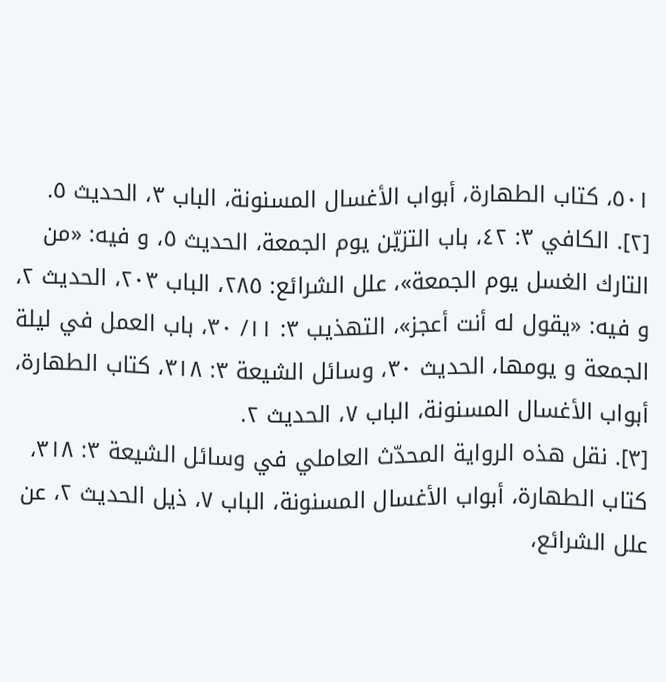٥٠١، كتاب الطهارة، أبواب الأغسال المسنونة، الباب ٣، الحديث ٥.
[٢]. الكافي ٣: ٤٢، باب التزيّن يوم الجمعة، الحديث ٥، و فيه: «من التارك الغسل يوم الجمعة»، علل الشرائع: ٢٨٥، الباب ٢٠٣، الحديث ٢، و فيه: «يقول له أنت أعجز»، التهذيب ٣: ١١/ ٣٠، باب العمل في ليلة الجمعة و يومها، الحديث ٣٠، وسائل الشيعة ٣: ٣١٨، كتاب الطهارة، أبواب الأغسال المسنونة، الباب ٧، الحديث ٢.
[٣]. نقل هذه الرواية المحدّث العاملي في وسائل الشيعة ٣: ٣١٨، كتاب الطهارة، أبواب الأغسال المسنونة، الباب ٧، ذيل الحديث ٢، عن علل الشرائع،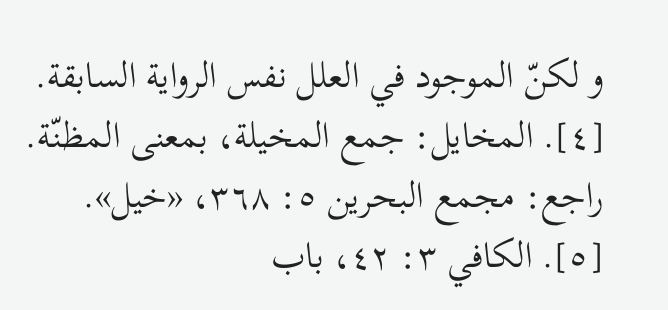و لكنّ الموجود في العلل نفس الرواية السابقة.
[٤]. المخايل: جمع المخيلة، بمعنى المظنّة. راجع: مجمع البحرين ٥: ٣٦٨، «خيل».
[٥]. الكافي ٣: ٤٢، باب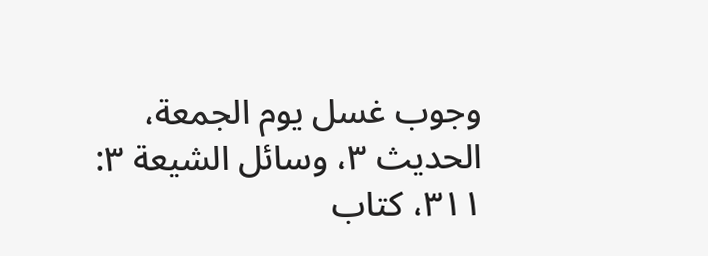وجوب غسل يوم الجمعة، الحديث ٣، وسائل الشيعة ٣: ٣١١، كتاب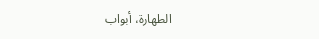الطهارة، أبواب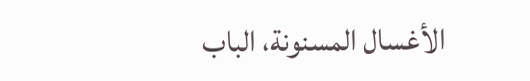الأغسال المسنونة، الباب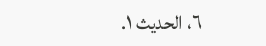٦، الحديث ١.